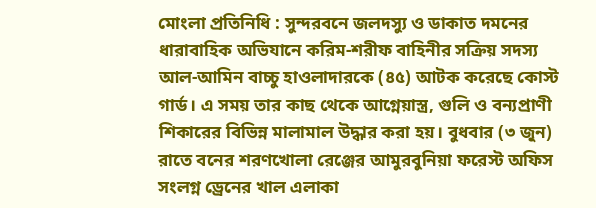মোংলা প্রতিনিধি : সুন্দরবনে জলদস্যু ও ডাকাত দমনের ধারাবাহিক অভিযানে করিম-শরীফ বাহিনীর সক্রিয় সদস্য আল-আমিন বাচ্চু হাওলাদারকে (৪৫) আটক করেছে কোস্ট গার্ড। এ সময় তার কাছ থেকে আগ্নেয়াস্ত্র, গুলি ও বন্যপ্রাণী শিকারের বিভিন্ন মালামাল উদ্ধার করা হয়। বুধবার (৩ জুন) রাতে বনের শরণখোলা রেঞ্জের আমুরবুনিয়া ফরেস্ট অফিস সংলগ্ন ড্রেনের খাল এলাকা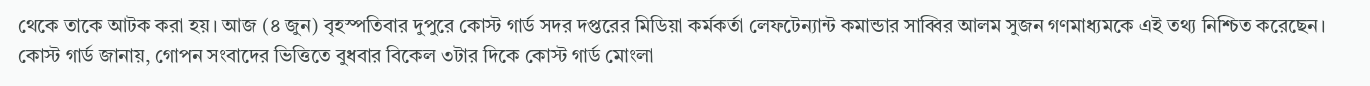থেকে তাকে আটক করা হয়। আজ (৪ জুন) বৃহস্পতিবার দুপুরে কোস্ট গার্ড সদর দপ্তরের মিডিয়া কর্মকর্তা লেফটেন্যান্ট কমান্ডার সাব্বির আলম সুজন গণমাধ্যমকে এই তথ্য নিশ্চিত করেছেন।
কোস্ট গার্ড জানায়, গোপন সংবাদের ভিত্তিতে বুধবার বিকেল ৩টার দিকে কোস্ট গার্ড মোংলা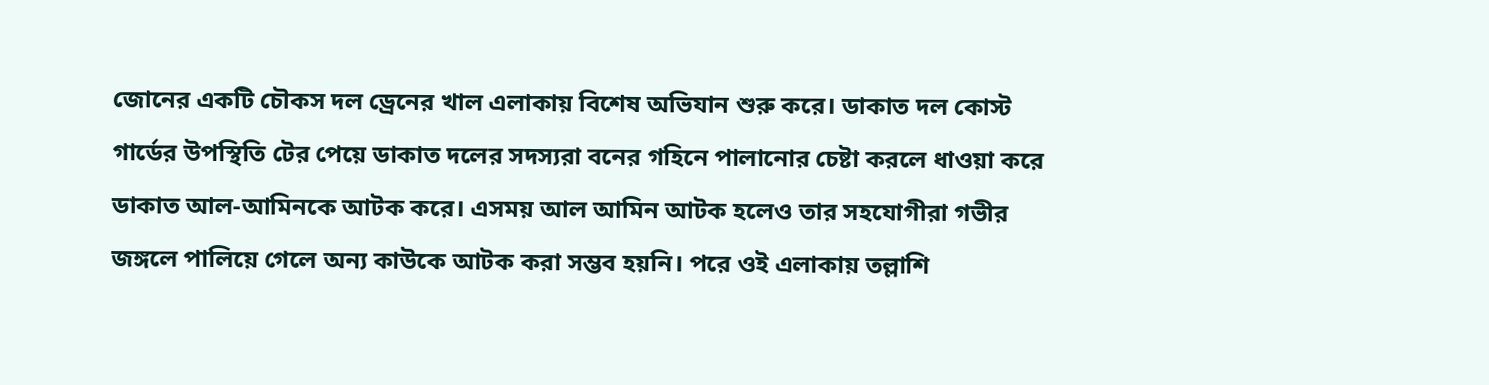জোনের একটি চৌকস দল ড্রেনের খাল এলাকায় বিশেষ অভিযান শুরু করে। ডাকাত দল কোস্ট গার্ডের উপস্থিতি টের পেয়ে ডাকাত দলের সদস্যরা বনের গহিনে পালানোর চেষ্টা করলে ধাওয়া করে ডাকাত আল-আমিনকে আটক করে। এসময় আল আমিন আটক হলেও তার সহযোগীরা গভীর জঙ্গলে পালিয়ে গেলে অন্য কাউকে আটক করা সম্ভব হয়নি। পরে ওই এলাকায় তল্লাশি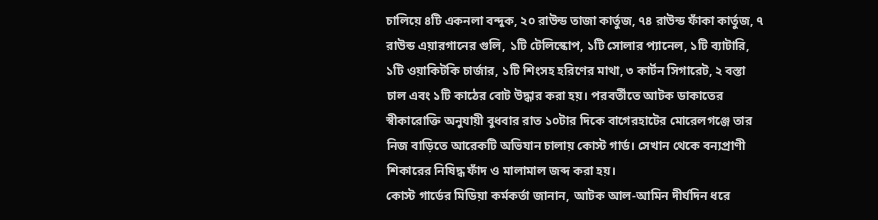চালিয়ে ৪টি একনলা বন্দুক, ২০ রাউন্ড তাজা কার্তুজ, ৭৪ রাউন্ড ফাঁকা কার্তুজ, ৭ রাউন্ড এয়ারগানের গুলি, ১টি টেলিস্কোপ, ১টি সোলার প্যানেল, ১টি ব্যাটারি, ১টি ওয়াকিটকি চার্জার, ১টি শিংসহ হরিণের মাথা, ৩ কার্টন সিগারেট, ২ বস্তা চাল এবং ১টি কাঠের বোট উদ্ধার করা হয়। পরবর্তীতে আটক ডাকাতের স্বীকারোক্তি অনুযায়ী বুধবার রাত ১০টার দিকে বাগেরহাটের মোরেলগঞ্জে তার নিজ বাড়িতে আরেকটি অভিযান চালায় কোস্ট গার্ড। সেখান থেকে বন্যপ্রাণী শিকারের নিষিদ্ধ ফাঁদ ও মালামাল জব্দ করা হয়।
কোস্ট গার্ডের মিডিয়া কর্মকর্তা জানান, আটক আল-আমিন দীর্ঘদিন ধরে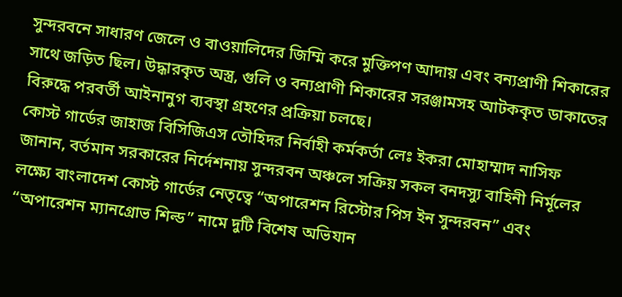সুন্দরবনে সাধারণ জেলে ও বাওয়ালিদের জিম্মি করে মুক্তিপণ আদায় এবং বন্যপ্রাণী শিকারের সাথে জড়িত ছিল। উদ্ধারকৃত অস্ত্র, গুলি ও বন্যপ্রাণী শিকারের সরঞ্জামসহ আটককৃত ডাকাতের বিরুদ্ধে পরবর্তী আইনানুগ ব্যবস্থা গ্রহণের প্রক্রিয়া চলছে।
কোস্ট গার্ডের জাহাজ বিসিজিএস তৌহিদর নির্বাহী কর্মকর্তা লেঃ ইকরা মোহাম্মাদ নাসিফ জানান, বর্তমান সরকারের নির্দেশনায় সুন্দরবন অঞ্চলে সক্রিয় সকল বনদস্যু বাহিনী নির্মূলের লক্ষ্যে বাংলাদেশ কোস্ট গার্ডের নেতৃত্বে “অপারেশন রিস্টোর পিস ইন সুন্দরবন” এবং “অপারেশন ম্যানগ্রোভ শিল্ড” নামে দুটি বিশেষ অভিযান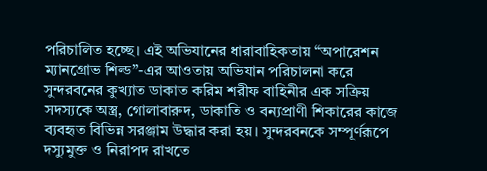পরিচালিত হচ্ছে। এই অভিযানের ধারাবাহিকতায় “অপারেশন ম্যানগ্রোভ শিল্ড”-এর আওতায় অভিযান পরিচালনা করে সুন্দরবনের কুখ্যাত ডাকাত করিম শরীফ বাহিনীর এক সক্রিয় সদস্যকে অস্ত্র, গোলাবারুদ, ডাকাতি ও বন্যপ্রাণী শিকারের কাজে ব্যবহৃত বিভিন্ন সরঞ্জাম উদ্ধার করা হয়। সুন্দরবনকে সম্পূর্ণরূপে দস্যুমুক্ত ও নিরাপদ রাখতে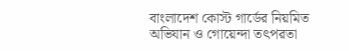বাংলাদেশ কোস্ট গার্ডের নিয়মিত অভিযান ও গোয়েন্দা তৎপরতা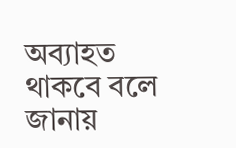অব্যাহত থাকবে বলে জানায়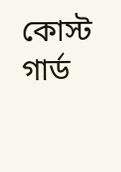কোস্ট গার্ড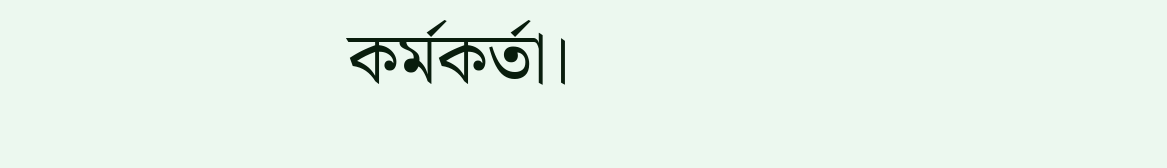কর্মকর্তা।